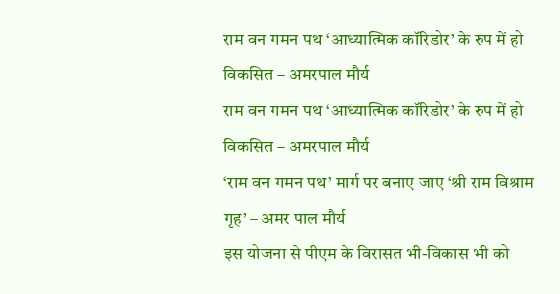राम वन गमन पथ ‘आध्यात्मिक कॉरिडोर’ के रुप में हो विकसित – अमरपाल मौर्य
राम वन गमन पथ ‘आध्यात्मिक कॉरिडोर’ के रुप में हो विकसित – अमरपाल मौर्य
‘राम वन गमन पथ’ मार्ग पर बनाए जाए ‘श्री राम विश्राम गृह’ – अमर पाल मौर्य
इस योजना से पीएम के विरासत भी-विकास भी को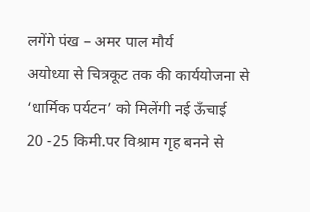लगेंगे पंख – अमर पाल मौर्य
अयोध्या से चित्रकूट तक की कार्ययोजना से ‘धार्मिक पर्यटन’ को मिलेंगी नई ऊँचाई
20 -25 किमी.पर विश्राम गृह बनने से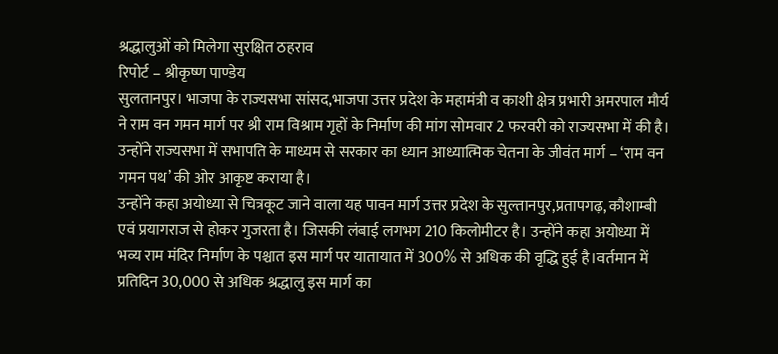श्रद्धालुओं को मिलेगा सुरक्षित ठहराव
रिपोर्ट – श्रीकृष्ण पाण्डेय
सुलतानपुर। भाजपा के राज्यसभा सांसद,भाजपा उत्तर प्रदेश के महामंत्री व काशी क्षेत्र प्रभारी अमरपाल मौर्य ने राम वन गमन मार्ग पर श्री राम विश्राम गृहों के निर्माण की मांग सोमवार 2 फरवरी को राज्यसभा में की है। उन्होंने राज्यसभा में सभापति के माध्यम से सरकार का ध्यान आध्यात्मिक चेतना के जीवंत मार्ग – ‘राम वन गमन पथ’ की ओर आकृष्ट कराया है।
उन्होंने कहा अयोध्या से चित्रकूट जाने वाला यह पावन मार्ग उत्तर प्रदेश के सुल्तानपुर,प्रतापगढ़, कौशाम्बी एवं प्रयागराज से होकर गुजरता है। जिसकी लंबाई लगभग 210 किलोमीटर है। उन्होंने कहा अयोध्या में भव्य राम मंदिर निर्माण के पश्चात इस मार्ग पर यातायात में 300% से अधिक की वृद्धि हुई है।वर्तमान में प्रतिदिन 30,000 से अधिक श्रद्धालु इस मार्ग का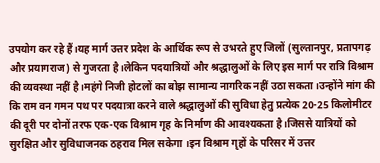उपयोग कर रहे हैं।यह मार्ग उत्तर प्रदेश के आर्थिक रूप से उभरते हुए जिलों (सुल्तानपुर, प्रतापगढ़ और प्रयागराज) से गुजरता है।लेकिन पदयात्रियों और श्रद्धालुओं के लिए इस मार्ग पर रात्रि विश्राम की व्यवस्था नहीं है।महंगे निजी होटलों का बोझ सामान्य नागरिक नहीं उठा सकता।उन्होंने मांग की कि राम वन गमन पथ पर पदयात्रा करने वाले श्रद्धालुओं की सुविधा हेतु प्रत्येक 20-25 किलोमीटर की दूरी पर दोनों तरफ एक-एक विश्राम गृह के निर्माण की आवश्यकता है।जिससे यात्रियों को सुरक्षित और सुविधाजनक ठहराव मिल सकेगा ।इन विश्राम गृहों के परिसर में उत्तर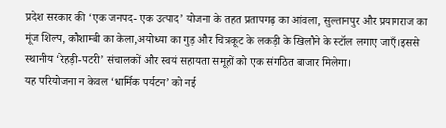प्रदेश सरकार की ‘एक जनपद- एक उत्पाद’ योजना के तहत प्रतापगढ़ का आंवला, सुल्तानपुर और प्रयागराज का मूंज शिल्प, कौशाम्बी का केला,अयोध्या का गुड़ और चित्रकूट के लकड़ी के खिलौने के स्टॉल लगाए जाएँ।इससे स्थानीय ‘रेहड़ी-पटरी’ संचालकों और स्वयं सहायता समूहों को एक संगठित बाजार मिलेगा।
यह परियोजना न केवल ‘धार्मिक पर्यटन’ को नई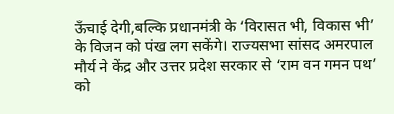ऊँचाई देगी,बल्कि प्रधानमंत्री के ‘विरासत भी, विकास भी’ के विजन को पंख लग सकेंगे। राज्यसभा सांसद अमरपाल मौर्य ने केंद्र और उत्तर प्रदेश सरकार से ‘राम वन गमन पथ’ को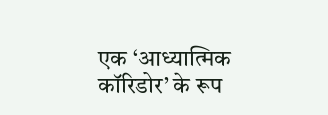एक ‘आध्यात्मिक कॉरिडोर’ के रूप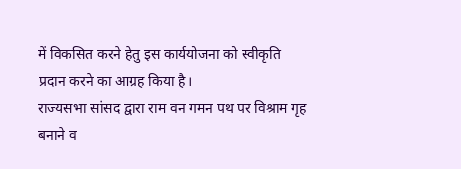में विकसित करने हेतु इस कार्ययोजना को स्वीकृति प्रदान करने का आग्रह किया है।
राज्यसभा सांसद द्वारा राम वन गमन पथ पर विश्राम गृह बनाने व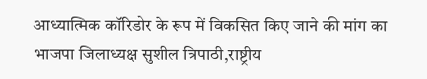आध्यात्मिक कॉरिडोर के रूप में विकसित किए जाने की मांग का भाजपा जिलाध्यक्ष सुशील त्रिपाठी,राष्ट्रीय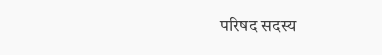परिषद सदस्य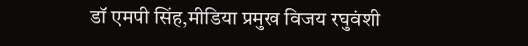डॉ एमपी सिंह,मीडिया प्रमुख विजय रघुवंशी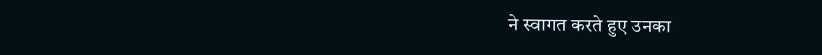ने स्वागत करते हुए उनका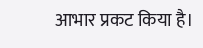आभार प्रकट किया है।